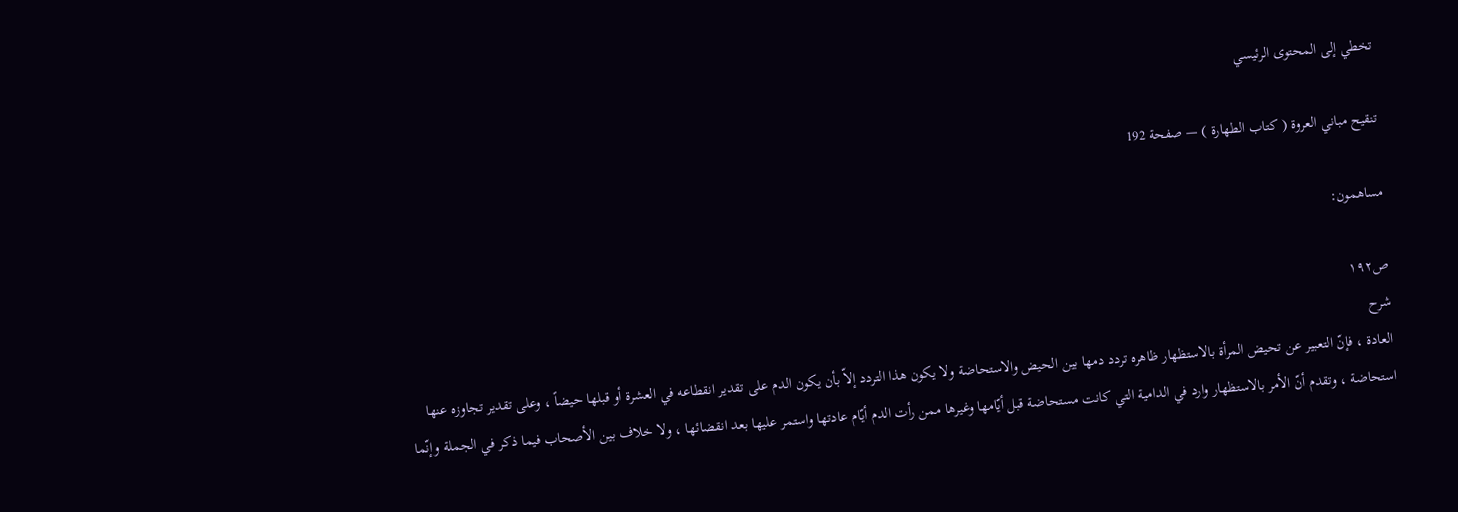تخطي إلى المحتوى الرئيسي

تنقيح مباني العروة ( كتاب الطهارة ) — صفحة 192

مساهمون:

ص١٩٢
شرح
العادة ، فإنّ التعبير عن تحيض المرأة بالاستظهار ظاهره تردد دمها بين الحيض والاستحاضة ولا يكون هذا التردد إلاّ بأن يكون الدم على تقدير انقطاعه في العشرة أو قبلها حيضاً ، وعلى تقدير تجاوزه عنها استحاضة ، وتقدم أنّ الأمر بالاستظهار وارد في الدامية التي كانت مستحاضة قبل أيّامها وغيرها ممن رأت الدم أيّام عادتها واستمر عليها بعد انقضائها ، ولا خلاف بين الأصحاب فيما ذكر في الجملة وإنّما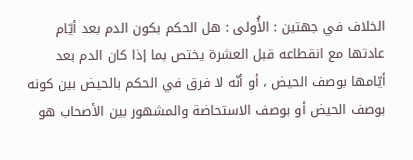الخلاف في جهتين : الأُولى : هل الحكم بكون الدم بعد أيّام عادتها مع انقطاعه قبل العشرة يختص بما إذا كان الدم بعد أيّامها بوصف الحيض ، أو أنّه لا فرق في الحكم بالحيض بين كونه بوصف الحيض أو بوصف الاستحاضة والمشهور بين الأصحاب هو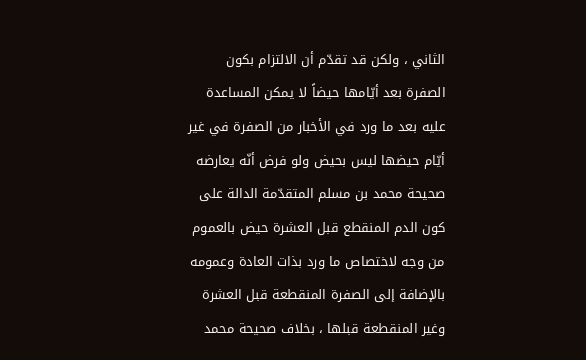الثاني ، ولكن قد تقدّم أن الالتزام بكون الصفرة بعد أيّامها حيضاً لا يمكن المساعدة عليه بعد ما ورد في الأخبار من الصفرة في غير أيّام حيضها ليس بحيض ولو فرض أنّه يعارضه صحيحة محمد بن مسلم المتقدّمة الدالة على كون الدم المنقطع قبل العشرة حيض بالعموم من وجه لاختصاص ما ورد بذات العادة وعمومه بالإضافة إلى الصفرة المنقطعة قبل العشرة وغير المنقطعة قبلها ، بخلاف صحيحة محمد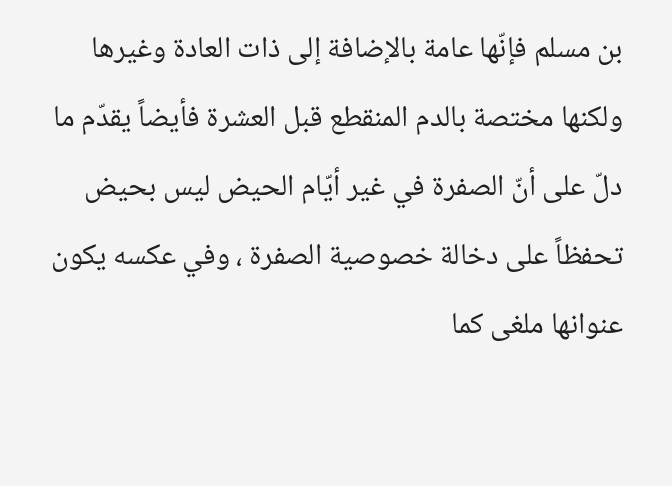بن مسلم فإنّها عامة بالإضافة إلى ذات العادة وغيرها ولكنها مختصة بالدم المنقطع قبل العشرة فأيضاً يقدّم ما دلّ على أنّ الصفرة في غير أيّام الحيض ليس بحيض تحفظاً على دخالة خصوصية الصفرة ، وفي عكسه يكون عنوانها ملغى كما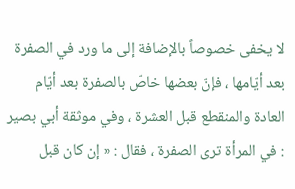لا يخفى خصوصاً بالإضافة إلى ما ورد في الصفرة بعد أيّامها ، فإنّ بعضها خاصّ بالصفرة بعد أيّام العادة والمنقطع قبل العشرة ، وفي موثقة أبي بصير : في المرأة ترى الصفرة ، فقال : « إن كان قبل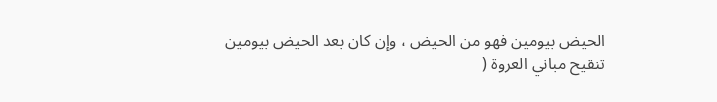الحيض بيومين فهو من الحيض ، وإن كان بعد الحيض بيومين
تنقيح مباني العروة (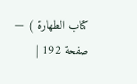كتاب الطهارة ) — صفحة 192 |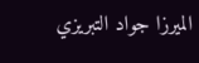الميرزا جواد التبريزي